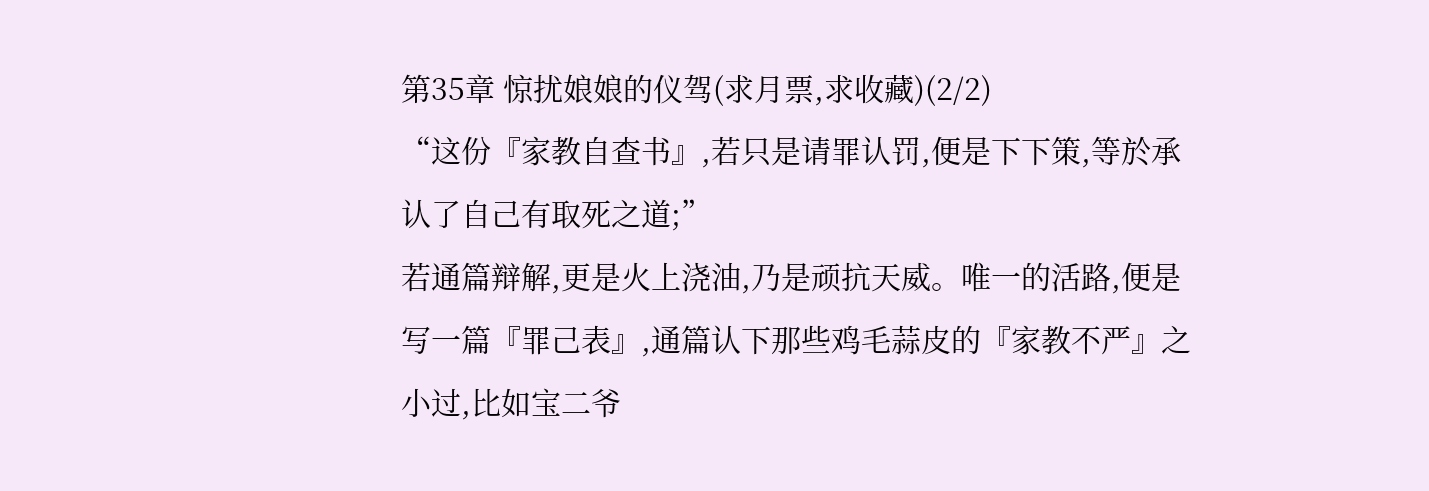第35章 惊扰娘娘的仪驾(求月票,求收藏)(2/2)
“这份『家教自查书』,若只是请罪认罚,便是下下策,等於承认了自己有取死之道;”
若通篇辩解,更是火上浇油,乃是顽抗天威。唯一的活路,便是写一篇『罪己表』,通篇认下那些鸡毛蒜皮的『家教不严』之小过,比如宝二爷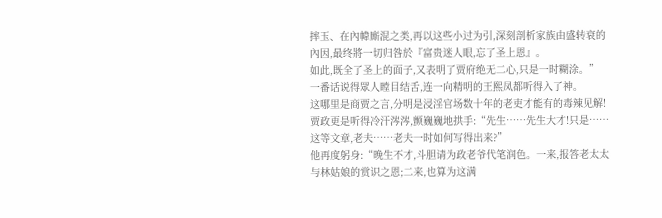摔玉、在內幃廝混之类,再以这些小过为引,深刻剖析家族由盛转衰的內因,最终將一切归咎於『富贵迷人眼,忘了圣上恩』。
如此,既全了圣上的面子,又表明了贾府绝无二心,只是一时糊涂。”
一番话说得眾人瞠目结舌,连一向精明的王熙凤都听得入了神。
这哪里是商贾之言,分明是浸淫官场数十年的老吏才能有的毒辣见解!
贾政更是听得冷汗涔涔,颤巍巍地拱手:“先生……先生大才!只是……这等文章,老夫……老夫一时如何写得出来?”
他再度躬身:“晚生不才,斗胆请为政老爷代笔润色。一来,报答老太太与林姑娘的赏识之恩;二来,也算为这满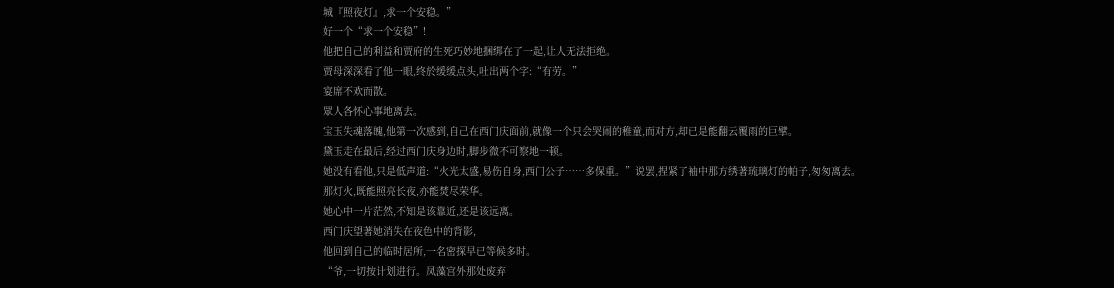城『照夜灯』,求一个安稳。”
好一个“求一个安稳”!
他把自己的利益和贾府的生死巧妙地捆绑在了一起,让人无法拒绝。
贾母深深看了他一眼,终於缓缓点头,吐出两个字:“有劳。”
宴席不欢而散。
眾人各怀心事地离去。
宝玉失魂落魄,他第一次感到,自己在西门庆面前,就像一个只会哭闹的稚童,而对方,却已是能翻云覆雨的巨擘。
黛玉走在最后,经过西门庆身边时,脚步微不可察地一顿。
她没有看他,只是低声道:“火光太盛,易伤自身,西门公子……多保重。”说罢,捏紧了袖中那方绣著琉璃灯的帕子,匆匆离去。
那灯火,既能照亮长夜,亦能焚尽荣华。
她心中一片茫然,不知是该靠近,还是该远离。
西门庆望著她消失在夜色中的背影,
他回到自己的临时居所,一名密探早已等候多时。
“爷,一切按计划进行。凤藻宫外那处废弃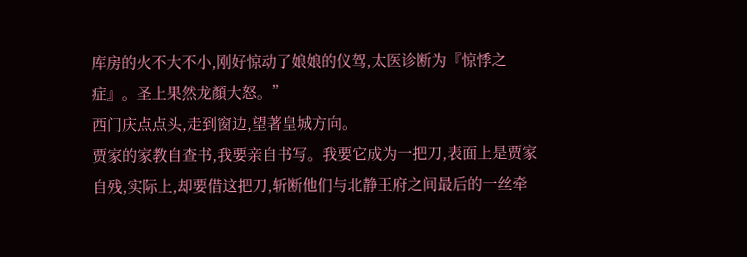库房的火不大不小,刚好惊动了娘娘的仪驾,太医诊断为『惊悸之症』。圣上果然龙顏大怒。”
西门庆点点头,走到窗边,望著皇城方向。
贾家的家教自查书,我要亲自书写。我要它成为一把刀,表面上是贾家自残,实际上,却要借这把刀,斩断他们与北静王府之间最后的一丝牵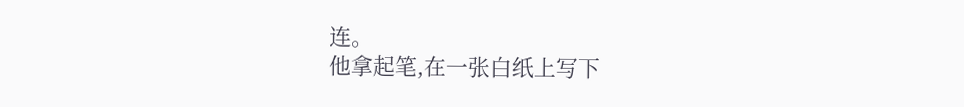连。
他拿起笔,在一张白纸上写下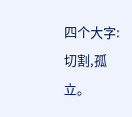四个大字:切割,孤立。